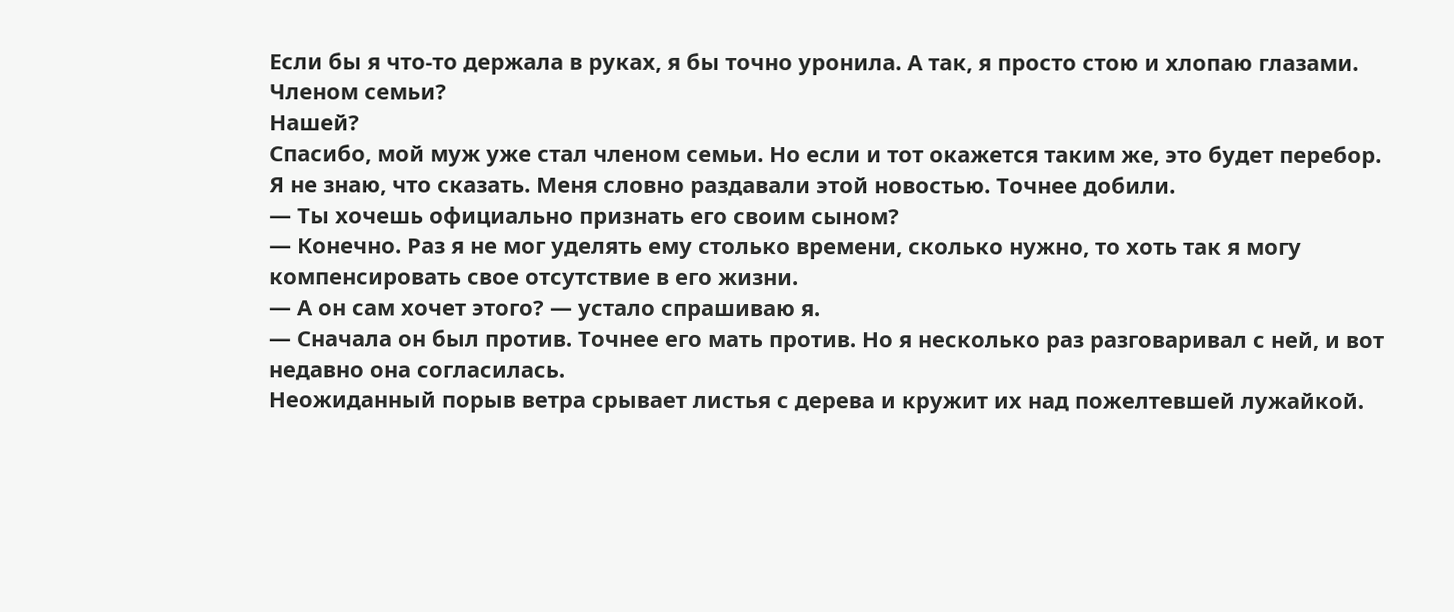Если бы я что-то держала в руках, я бы точно уронила. А так, я просто стою и хлопаю глазами.
Членом семьи?
Нашей?
Спасибо, мой муж уже стал членом семьи. Но если и тот окажется таким же, это будет перебор.
Я не знаю, что сказать. Меня словно раздавали этой новостью. Точнее добили.
— Ты хочешь официально признать его своим сыном?
— Конечно. Раз я не мог уделять ему столько времени, сколько нужно, то хоть так я могу компенсировать свое отсутствие в его жизни.
— А он сам хочет этого? — устало спрашиваю я.
— Сначала он был против. Точнее его мать против. Но я несколько раз разговаривал с ней, и вот недавно она согласилась.
Неожиданный порыв ветра срывает листья с дерева и кружит их над пожелтевшей лужайкой.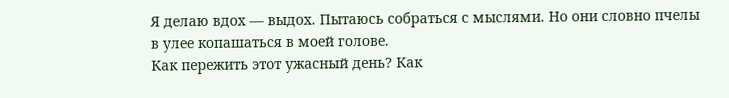Я делаю вдох — выдох. Пытаюсь собраться с мыслями. Но они словно пчелы в улее копашаться в моей голове.
Как пережить этот ужасный день? Как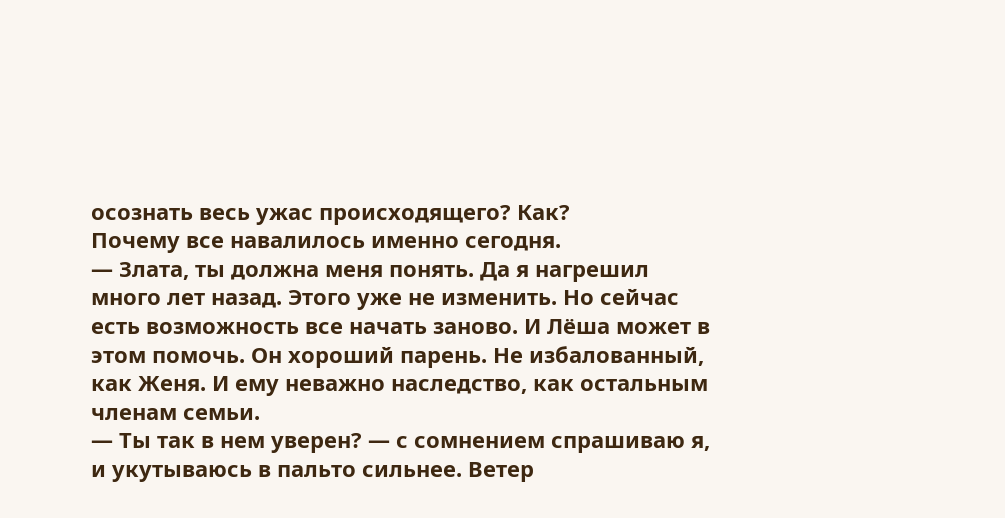осознать весь ужас происходящего? Как?
Почему все навалилось именно сегодня.
— Злата, ты должна меня понять. Да я нагрешил много лет назад. Этого уже не изменить. Но сейчас есть возможность все начать заново. И Лёша может в этом помочь. Он хороший парень. Не избалованный, как Женя. И ему неважно наследство, как остальным членам семьи.
— Ты так в нем уверен? — с сомнением спрашиваю я, и укутываюсь в пальто сильнее. Ветер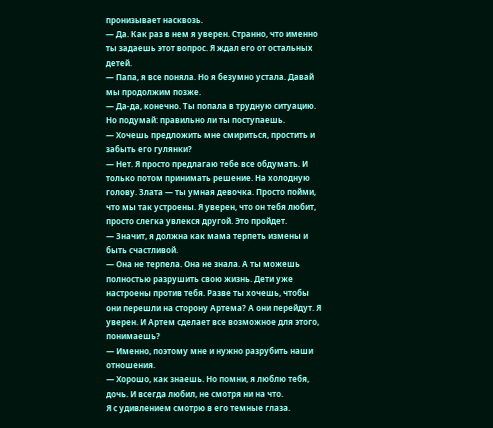пронизывает насквозь.
— Да. Как раз в нем я уверен. Странно, что именно ты задаешь этот вопрос. Я ждал его от остальных детей.
— Папа, я все поняла. Но я безумно устала. Давай мы продолжим позже.
— Да-да, конечно. Ты попала в трудную ситуацию. Но подумай: правильно ли ты поступаешь.
— Хочешь предложить мне смириться, простить и забыть его гулянки?
— Нет. Я просто предлагаю тебе все обдумать. И только потом принимать решение. На холодную голову. Злата — ты умная девочка. Просто пойми, что мы так устроены. Я уверен, что он тебя любит, просто слегка увлекся другой. Это пройдет.
— Значит, я должна как мама терпеть измены и быть счастливой.
— Она не терпела. Она не знала. А ты можешь полностью разрушить свою жизнь. Дети уже настроены против тебя. Разве ты хочешь, чтобы они перешли на сторону Артема? А они перейдут. Я уверен. И Артем сделает все возможное для этого, понимаешь?
— Именно, поэтому мне и нужно разрубить наши отношения.
— Хорошо, как знаешь. Но помни, я люблю тебя, дочь. И всегда любил, не смотря ни на что.
Я с удивлением смотрю в его темные глаза.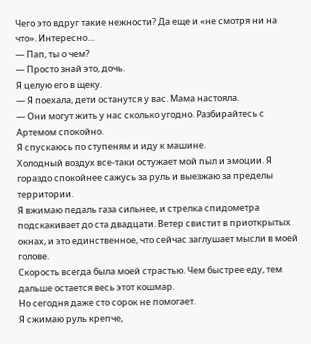Чего это вдруг такие нежности? Да еще и «не смотря ни на что». Интересно…
— Пап, ты о чем?
— Просто знай это, дочь.
Я целую его в щеку.
— Я поехала, дети останутся у вас. Мама настояла.
— Они могут жить у нас сколько угодно. Разбирайтесь с Артемом спокойно.
Я спускаюсь по ступеням и иду к машине.
Холодный воздух все-таки остужает мой пыл и эмоции. Я гораздо спокойнее сажусь за руль и выезжаю за пределы территории.
Я вжимаю педаль газа сильнее, и стрелка спидометра подскакивает до ста двадцати. Ветер свистит в приоткрытых окнах, и это единственное, что сейчас заглушает мысли в моей голове.
Скорость всегда была моей страстью. Чем быстрее еду, тем дальше остается весь этот кошмар.
Но сегодня даже сто сорок не помогает.
Я сжимаю руль крепче,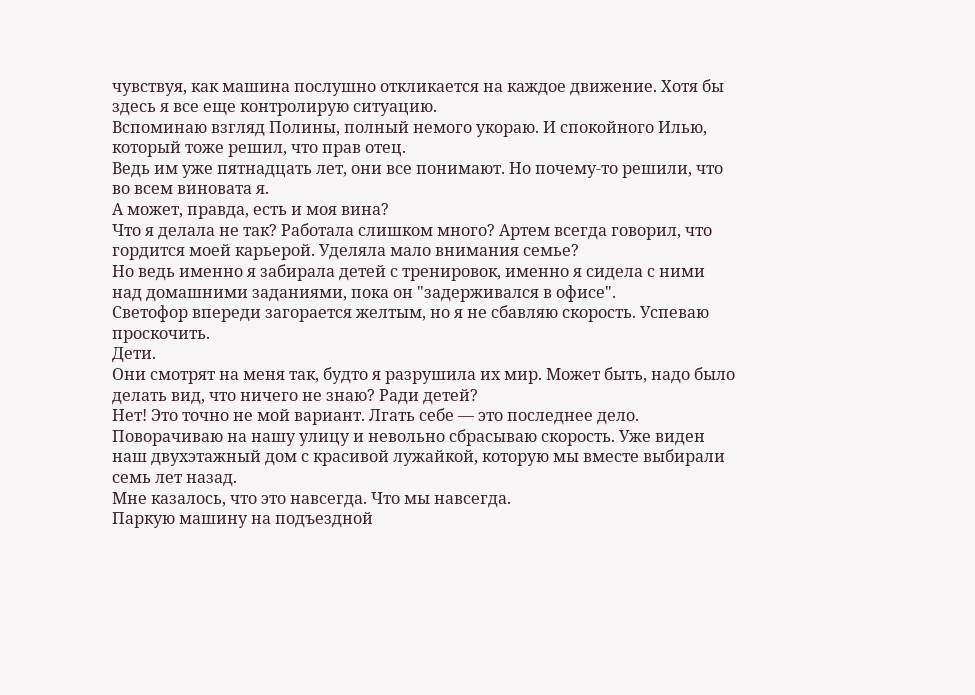чувствуя, как машина послушно откликается на каждое движение. Хотя бы здесь я все еще контролирую ситуацию.
Вспоминаю взгляд Полины, полный немого укораю. И спокойного Илью, который тоже решил, что прав отец.
Ведь им уже пятнадцать лет, они все понимают. Но почему-то решили, что во всем виновата я.
А может, правда, есть и моя вина?
Что я делала не так? Работала слишком много? Артем всегда говорил, что гордится моей карьерой. Уделяла мало внимания семье?
Но ведь именно я забирала детей с тренировок, именно я сидела с ними над домашними заданиями, пока он "задерживался в офисе".
Светофор впереди загорается желтым, но я не сбавляю скорость. Успеваю проскочить.
Дети.
Они смотрят на меня так, будто я разрушила их мир. Может быть, надо было делать вид, что ничего не знаю? Ради детей?
Нет! Это точно не мой вариант. Лгать себе — это последнее дело.
Поворачиваю на нашу улицу и невольно сбрасываю скорость. Уже виден наш двухэтажный дом с красивой лужайкой, которую мы вместе выбирали семь лет назад.
Мне казалось, что это навсегда. Что мы навсегда.
Паркую машину на подъездной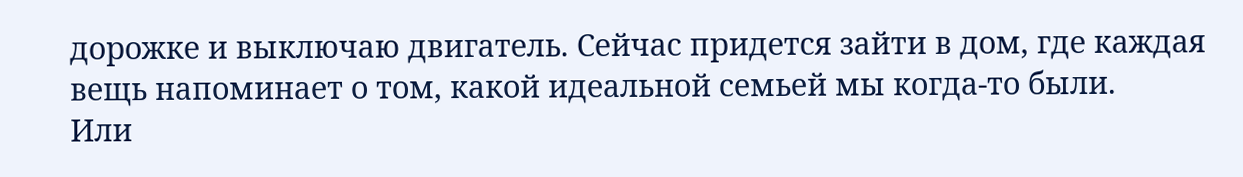дорожке и выключаю двигатель. Сейчас придется зайти в дом, где каждая вещь напоминает о том, какой идеальной семьей мы когда-то были.
Или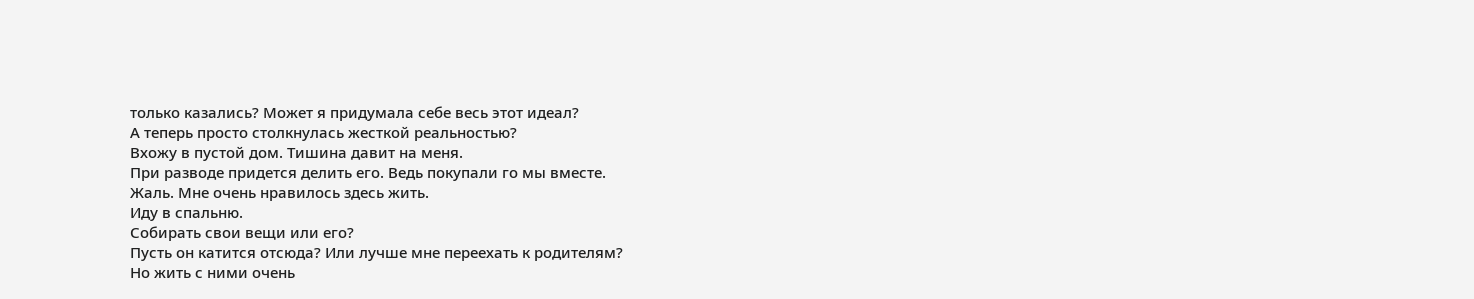только казались? Может я придумала себе весь этот идеал?
А теперь просто столкнулась жесткой реальностью?
Вхожу в пустой дом. Тишина давит на меня.
При разводе придется делить его. Ведь покупали го мы вместе.
Жаль. Мне очень нравилось здесь жить.
Иду в спальню.
Собирать свои вещи или его?
Пусть он катится отсюда? Или лучше мне переехать к родителям?
Но жить с ними очень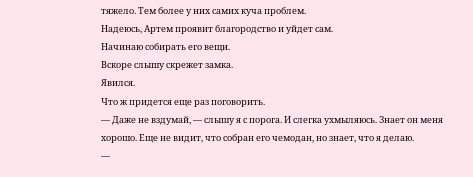тяжело. Тем более у них самих куча проблем.
Надеюсь, Артем проявит благородство и уйдет сам.
Начинаю собирать его вещи.
Вскоре слышу скрежет замка.
Явился.
Что ж придется еще раз поговорить.
— Даже не вздумай, — слышу я с порога. И слегка ухмыляюсь. Знает он меня хорошо. Еще не видит, что собран его чемодан, но знает, что я делаю.
—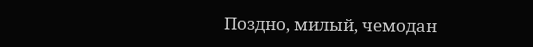Поздно, милый, чемодан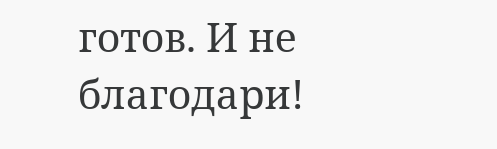готов. И не благодари!